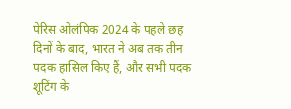पेरिस ओलंपिक 2024 के पहले छह दिनों के बाद, भारत ने अब तक तीन पदक हासिल किए हैं, और सभी पदक शूटिंग के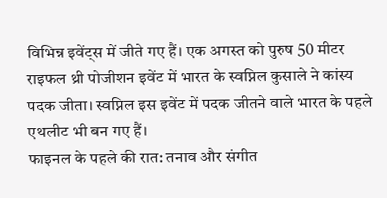विभिन्न इवेंट्स में जीते गए हैं। एक अगस्त को पुरुष 50 मीटर राइफल थ्री पोजीशन इवेंट में भारत के स्वप्निल कुसाले ने कांस्य पदक जीता। स्वप्निल इस इवेंट में पदक जीतने वाले भारत के पहले एथलीट भी बन गए हैं।
फाइनल के पहले की रात: तनाव और संगीत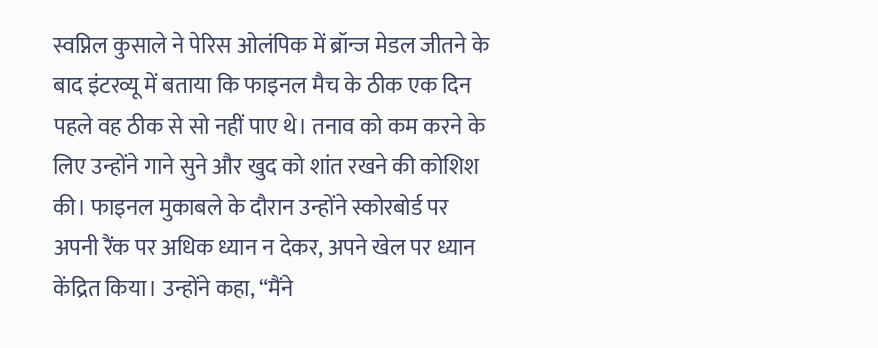स्वप्निल कुसाले ने पेरिस ओलंपिक में ब्रॉन्ज मेडल जीतने के बाद इंटरव्यू में बताया कि फाइनल मैच के ठीक एक दिन पहले वह ठीक से सो नहीं पाए थे। तनाव को कम करने के लिए उन्होंने गाने सुने और खुद को शांत रखने की कोशिश की। फाइनल मुकाबले के दौरान उन्होंने स्कोरबोर्ड पर अपनी रैंक पर अधिक ध्यान न देकर, अपने खेल पर ध्यान केंद्रित किया। उन्होंने कहा, “मैंने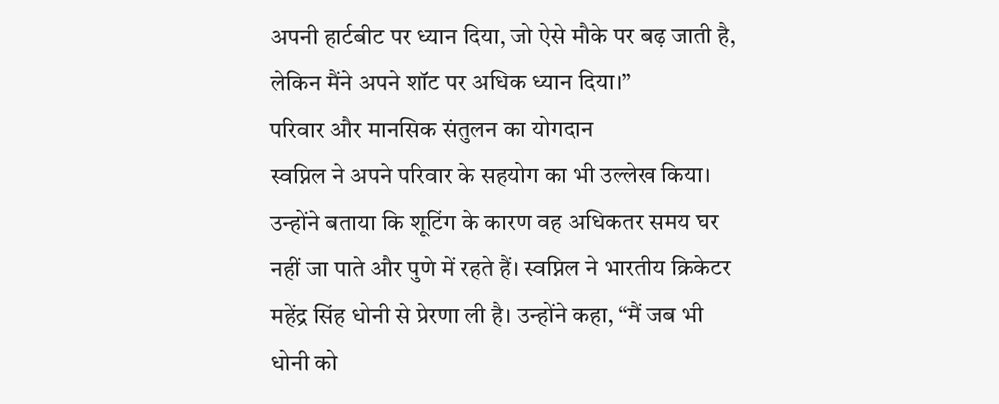अपनी हार्टबीट पर ध्यान दिया, जो ऐसे मौके पर बढ़ जाती है, लेकिन मैंने अपने शॉट पर अधिक ध्यान दिया।”
परिवार और मानसिक संतुलन का योगदान
स्वप्निल ने अपने परिवार के सहयोग का भी उल्लेख किया। उन्होंने बताया कि शूटिंग के कारण वह अधिकतर समय घर नहीं जा पाते और पुणे में रहते हैं। स्वप्निल ने भारतीय क्रिकेटर महेंद्र सिंह धोनी से प्रेरणा ली है। उन्होंने कहा, “मैं जब भी धोनी को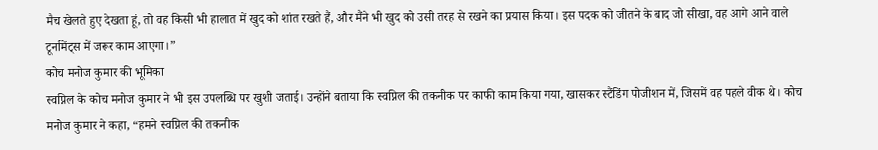मैच खेलते हुए देखता हूं, तो वह किसी भी हालात में खुद को शांत रखते हैं, और मैंने भी खुद को उसी तरह से रखने का प्रयास किया। इस पदक को जीतने के बाद जो सीखा, वह आगे आने वाले टूर्नामेंट्स में जरूर काम आएगा।”
कोच मनोज कुमार की भूमिका
स्वप्निल के कोच मनोज कुमार ने भी इस उपलब्धि पर खुशी जताई। उन्होंने बताया कि स्वप्निल की तकनीक पर काफी काम किया गया, खासकर स्टैंडिंग पोजीशन में, जिसमें वह पहले वीक थे। कोच मनोज कुमार ने कहा, “हमने स्वप्निल की तकनीक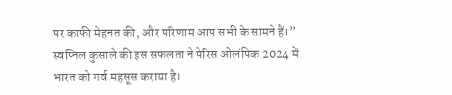पर काफी मेहनत की, और परिणाम आप सभी के सामने हैं।”
स्वप्निल कुसाले की इस सफलता ने पेरिस ओलंपिक 2024 में भारत को गर्व महसूस कराया है।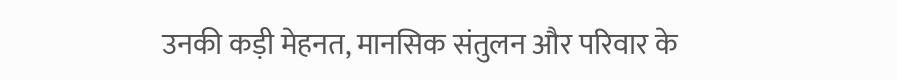उनकी कड़ी मेहनत, मानसिक संतुलन और परिवार के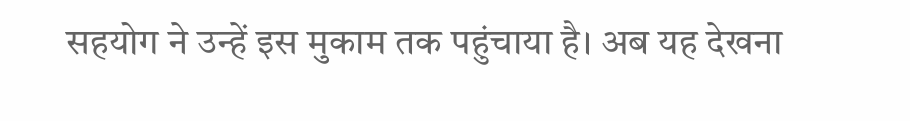सहयोग ने उन्हें इस मुकाम तक पहुंचाया है। अब यह देखना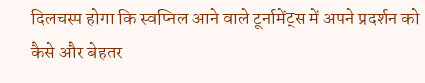दिलचस्प होगा कि स्वप्निल आने वाले टूर्नामेंट्स में अपने प्रदर्शन को कैसे और बेहतर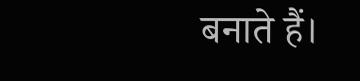बनाते हैं।